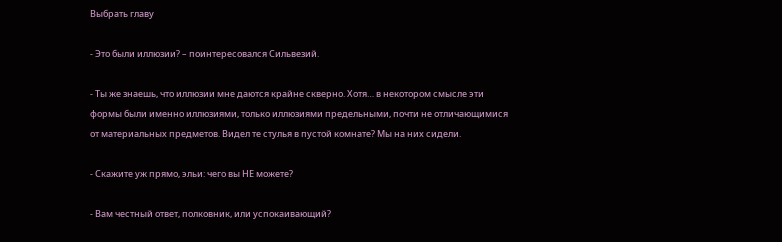Выбрать главу

- Это были иллюзии? – поинтересовался Сильвезий.

- Ты же знаешь, что иллюзии мне даются крайне скверно. Хотя… в некотором смысле эти формы были именно иллюзиями, только иллюзиями предельными, почти не отличающимися от материальных предметов. Видел те стулья в пустой комнате? Мы на них сидели.

- Скажите уж прямо, эльи: чего вы НЕ можете?

- Вам честный ответ, полковник, или успокаивающий?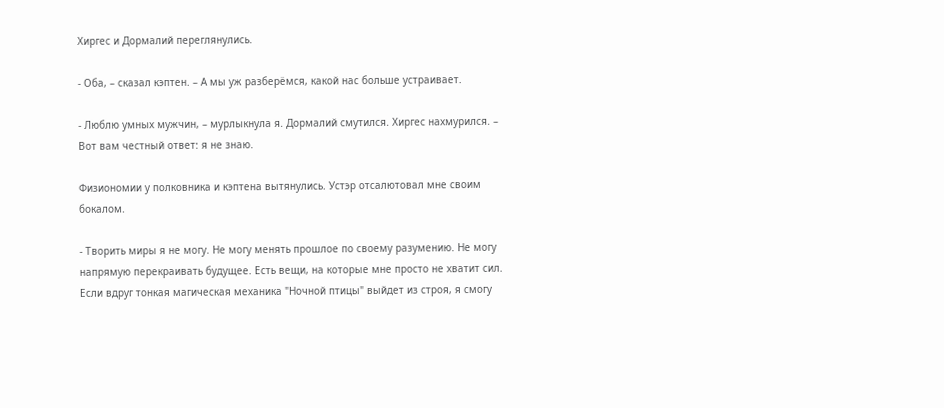Хиргес и Дормалий переглянулись.

- Оба, – сказал кэптен. – А мы уж разберёмся, какой нас больше устраивает.

- Люблю умных мужчин, – мурлыкнула я. Дормалий смутился. Хиргес нахмурился. – Вот вам честный ответ: я не знаю.

Физиономии у полковника и кэптена вытянулись. Устэр отсалютовал мне своим бокалом.

- Творить миры я не могу. Не могу менять прошлое по своему разумению. Не могу напрямую перекраивать будущее. Есть вещи, на которые мне просто не хватит сил. Если вдруг тонкая магическая механика "Ночной птицы" выйдет из строя, я смогу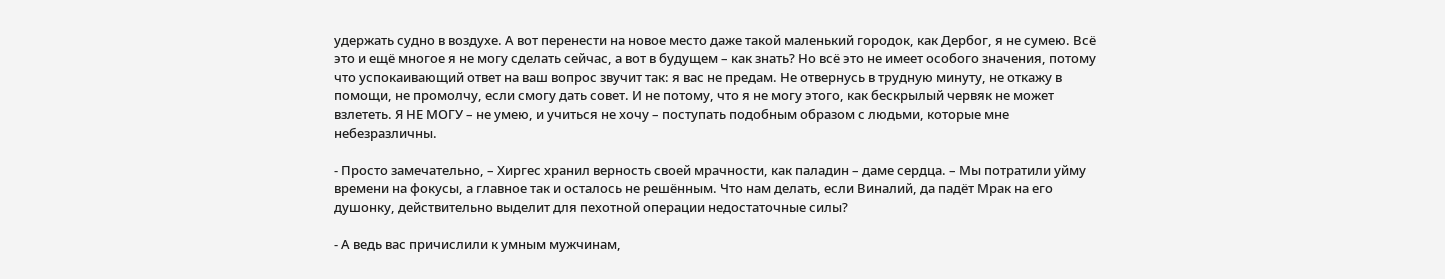удержать судно в воздухе. А вот перенести на новое место даже такой маленький городок, как Дербог, я не сумею. Всё это и ещё многое я не могу сделать сейчас, а вот в будущем – как знать? Но всё это не имеет особого значения, потому что успокаивающий ответ на ваш вопрос звучит так: я вас не предам. Не отвернусь в трудную минуту, не откажу в помощи, не промолчу, если смогу дать совет. И не потому, что я не могу этого, как бескрылый червяк не может взлететь. Я НЕ МОГУ – не умею, и учиться не хочу – поступать подобным образом с людьми, которые мне небезразличны.

- Просто замечательно, – Хиргес хранил верность своей мрачности, как паладин – даме сердца. – Мы потратили уйму времени на фокусы, а главное так и осталось не решённым. Что нам делать, если Виналий, да падёт Мрак на его душонку, действительно выделит для пехотной операции недостаточные силы?

- А ведь вас причислили к умным мужчинам,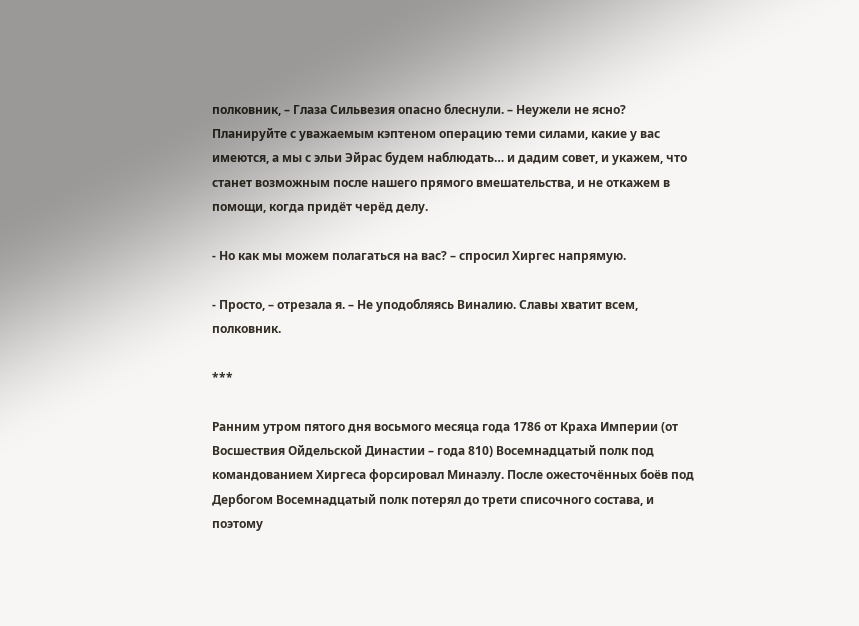полковник, – Глаза Сильвезия опасно блеснули. – Неужели не ясно? Планируйте с уважаемым кэптеном операцию теми силами, какие у вас имеются, а мы с эльи Эйрас будем наблюдать… и дадим совет, и укажем, что станет возможным после нашего прямого вмешательства, и не откажем в помощи, когда придёт черёд делу.

- Но как мы можем полагаться на вас? – спросил Хиргес напрямую.

- Просто, – отрезала я. – Не уподобляясь Виналию. Славы хватит всем, полковник.

***

Ранним утром пятого дня восьмого месяца года 1786 от Краха Империи (от Восшествия Ойдельской Династии – года 810) Восемнадцатый полк под командованием Хиргеса форсировал Минаэлу. После ожесточённых боёв под Дербогом Восемнадцатый полк потерял до трети списочного состава, и поэтому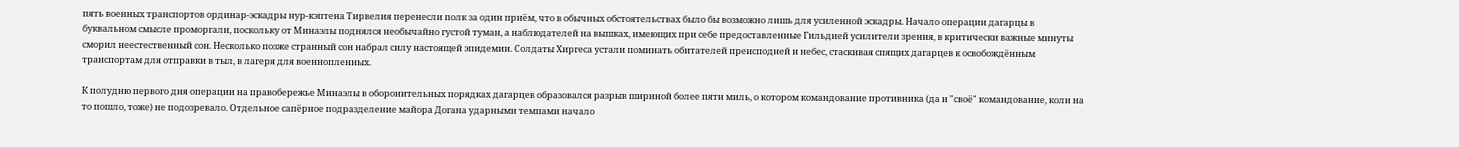пять военных транспортов ординар-эскадры нур-кэптена Тирвелия перенесли полк за один приём, что в обычных обстоятельствах было бы возможно лишь для усиленной эскадры. Начало операции дагарцы в буквальном смысле проморгали, поскольку от Минаэлы поднялся необычайно густой туман, а наблюдателей на вышках, имеющих при себе предоставленные Гильдией усилители зрения, в критически важные минуты сморил неестественный сон. Несколько позже странный сон набрал силу настоящей эпидемии. Солдаты Хиргеса устали поминать обитателей преисподней и небес, стаскивая спящих дагарцев к освобождённым транспортам для отправки в тыл, в лагеря для военнопленных.

К полудню первого дня операции на правобережье Минаэлы в оборонительных порядках дагарцев образовался разрыв шириной более пяти миль, о котором командование противника (да и "своё" командование, коли на то пошло, тоже) не подозревало. Отдельное сапёрное подразделение майора Догана ударными темпами начало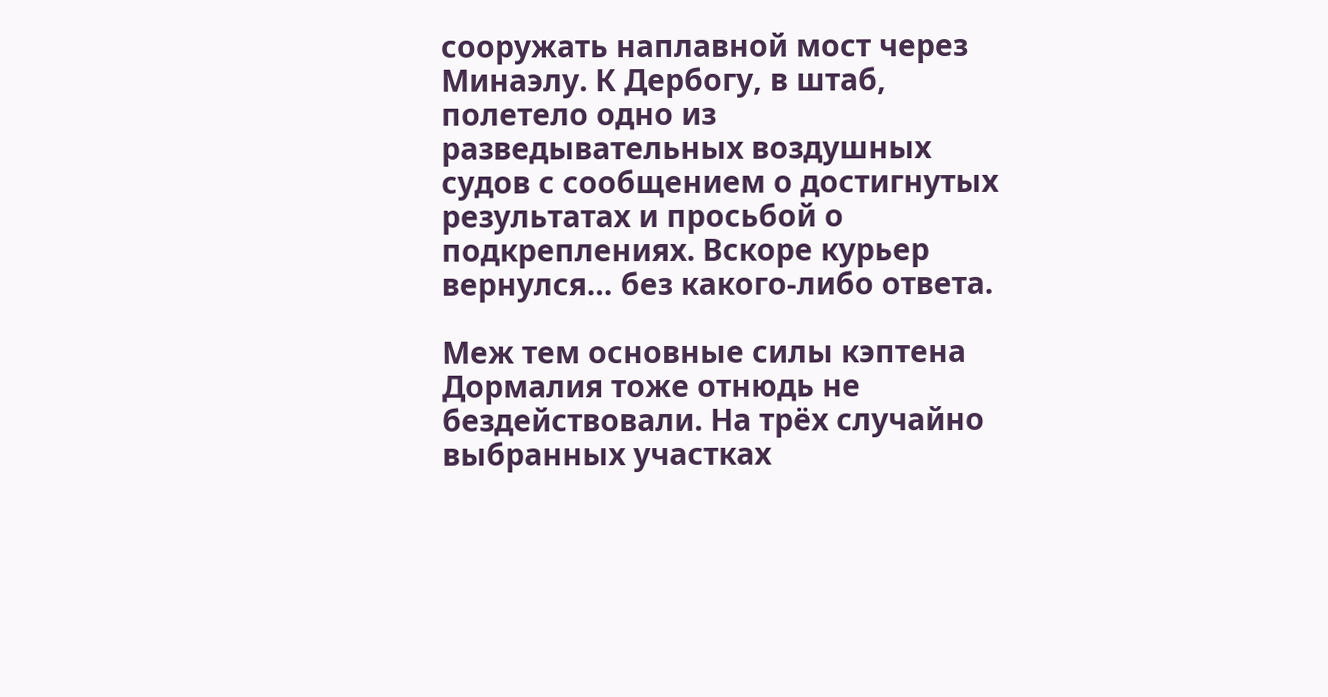сооружать наплавной мост через Минаэлу. К Дербогу, в штаб, полетело одно из разведывательных воздушных судов с сообщением о достигнутых результатах и просьбой о подкреплениях. Вскоре курьер вернулся… без какого-либо ответа.

Меж тем основные силы кэптена Дормалия тоже отнюдь не бездействовали. На трёх случайно выбранных участках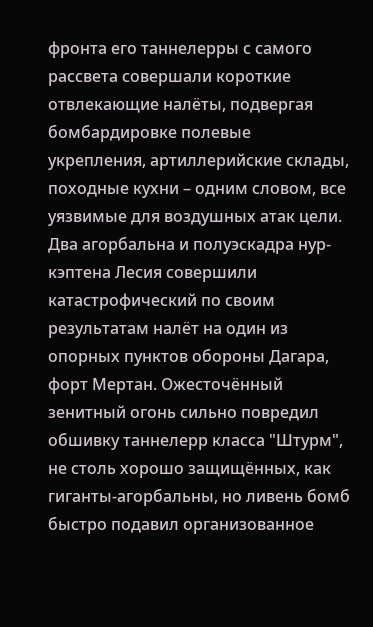фронта его таннелерры с самого рассвета совершали короткие отвлекающие налёты, подвергая бомбардировке полевые укрепления, артиллерийские склады, походные кухни – одним словом, все уязвимые для воздушных атак цели. Два агорбальна и полуэскадра нур-кэптена Лесия совершили катастрофический по своим результатам налёт на один из опорных пунктов обороны Дагара, форт Мертан. Ожесточённый зенитный огонь сильно повредил обшивку таннелерр класса "Штурм", не столь хорошо защищённых, как гиганты-агорбальны, но ливень бомб быстро подавил организованное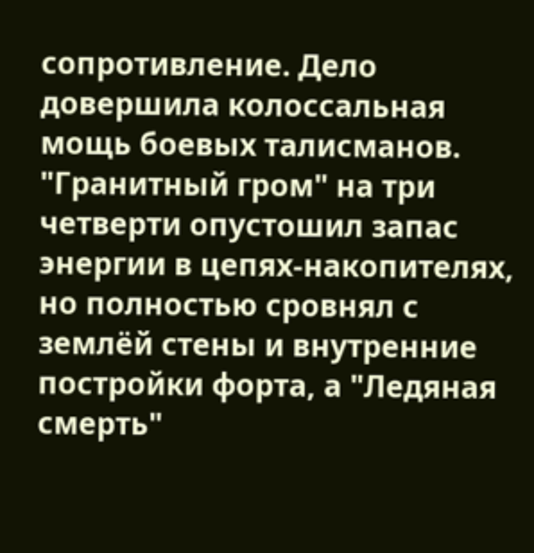сопротивление. Дело довершила колоссальная мощь боевых талисманов. "Гранитный гром" на три четверти опустошил запас энергии в цепях-накопителях, но полностью сровнял с землёй стены и внутренние постройки форта, а "Ледяная смерть"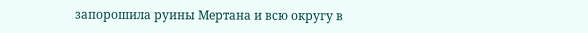запорошила руины Мертана и всю округу в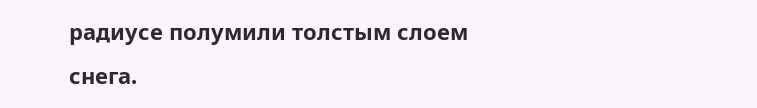радиусе полумили толстым слоем снега.